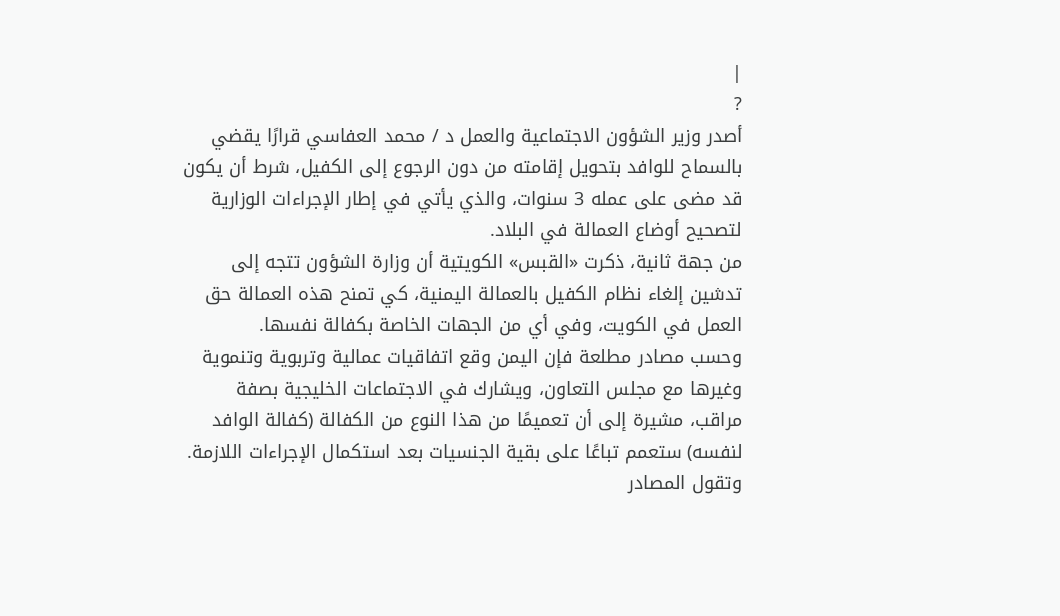|
?
أصدر وزير الشؤون الاجتماعية والعمل د / محمد العفاسي قرارًا يقضي بالسماح للوافد بتحويل إقامته من دون الرجوع إلى الكفيل، شرط أن يكون قد مضى على عمله 3 سنوات، والذي يأتي في إطار الإجراءات الوزارية لتصحيح أوضاع العمالة في البلاد.
من جهة ثانية، ذكرت «القبس» الكويتية أن وزارة الشؤون تتجه إلى تدشين إلغاء نظام الكفيل بالعمالة اليمنية، كي تمنح هذه العمالة حق العمل في الكويت، وفي أي من الجهات الخاصة بكفالة نفسها.
وحسب مصادر مطلعة فإن اليمن وقع اتفاقيات عمالية وتربوية وتنموية وغيرها مع مجلس التعاون، ويشارك في الاجتماعات الخليجية بصفة مراقب، مشيرة إلى أن تعميمًا من هذا النوع من الكفالة (كفالة الوافد لنفسه) ستعمم تباعًا على بقية الجنسيات بعد استكمال الإجراءات اللازمة.
وتقول المصادر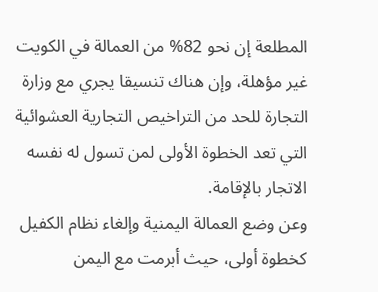المطلعة إن نحو 82% من العمالة في الكويت غير مؤهلة، وإن هناك تنسيقا يجري مع وزارة التجارة للحد من التراخيص التجارية العشوائية التي تعد الخطوة الأولى لمن تسول له نفسه الاتجار بالإقامة.
وعن وضع العمالة اليمنية وإلغاء نظام الكفيل كخطوة أولى، حيث أبرمت مع اليمن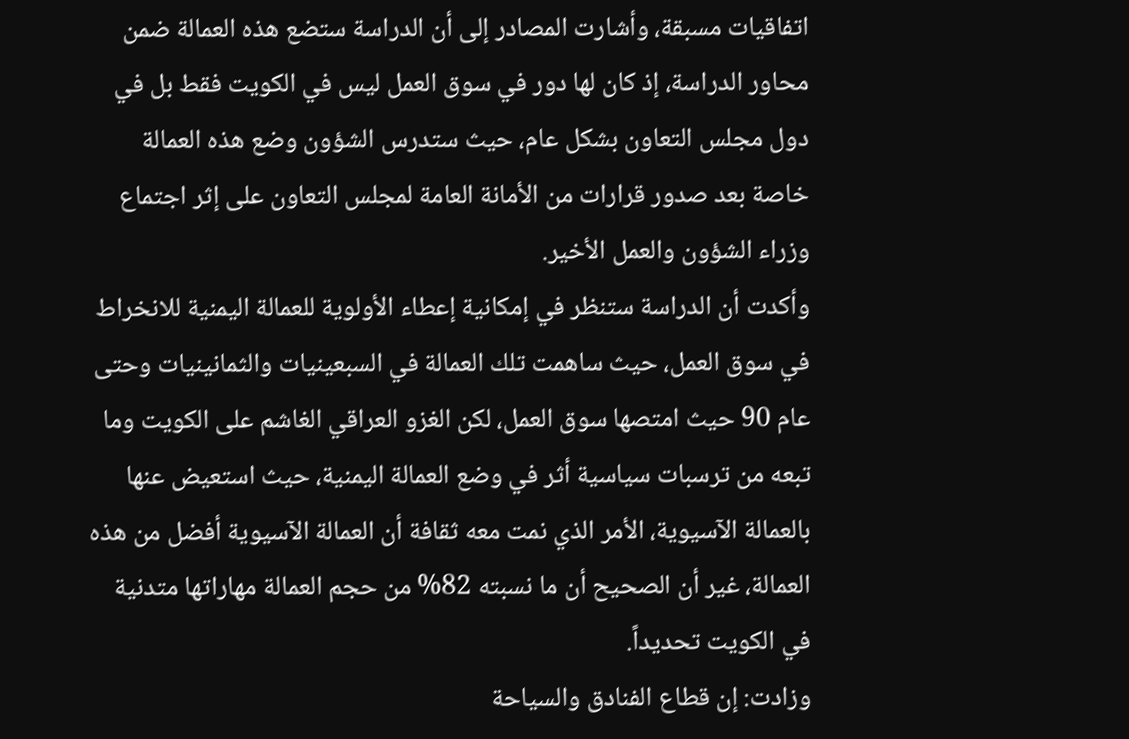اتفاقيات مسبقة، وأشارت المصادر إلى أن الدراسة ستضع هذه العمالة ضمن محاور الدراسة، إذ كان لها دور في سوق العمل ليس في الكويت فقط بل في دول مجلس التعاون بشكل عام، حيث ستدرس الشؤون وضع هذه العمالة خاصة بعد صدور قرارات من الأمانة العامة لمجلس التعاون على إثر اجتماع وزراء الشؤون والعمل الأخير.
وأكدت أن الدراسة ستنظر في إمكانية إعطاء الأولوية للعمالة اليمنية للانخراط في سوق العمل، حيث ساهمت تلك العمالة في السبعينيات والثمانينيات وحتى عام 90 حيث امتصها سوق العمل، لكن الغزو العراقي الغاشم على الكويت وما تبعه من ترسبات سياسية أثر في وضع العمالة اليمنية، حيث استعيض عنها بالعمالة الآسيوية، الأمر الذي نمت معه ثقافة أن العمالة الآسيوية أفضل من هذه العمالة، غير أن الصحيح أن ما نسبته 82% من حجم العمالة مهاراتها متدنية في الكويت تحديداً.
وزادت: إن قطاع الفنادق والسياحة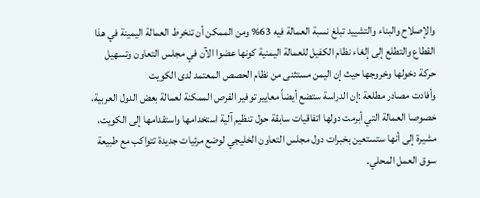والإصلاح والبناء والتشييد تبلغ نسبة العمالة فيه 63% ومن الممكن أن تنخرط العمالة اليمينة في هذا القطاع والتطلع إلى إلغاء نظام الكفيل للعمالة اليمنية كونها عضوا الآن في مجلس التعاون وتسهيل حركة دخولها وخروجها حيث إن اليمن مستثنى من نظام الحصص المعتمد لدى الكويت
وأفادت مصادر مطلعة :إن الدراسة ستضع أيضاً معايير توفير الفرص الممكنة لعمالة بعض الدول العربية، خصوصا العمالة التي أبرمت دولها اتفاقيات سابقة حول تنظيم آلية استخدامها واستقدامها إلى الكويت، مشيرة إلى أنها ستستعين بخبرات دول مجلس التعاون الخليجي لوضع مرئيات جديدة تتواكب مع طبيعة سوق العمل المحلي.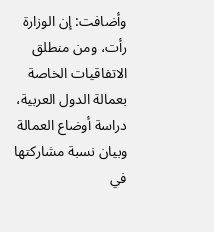وأضافت: إن الوزارة رأت، ومن منطلق الاتفاقيات الخاصة بعمالة الدول العربية، دراسة أوضاع العمالة وبيان نسبة مشاركتها في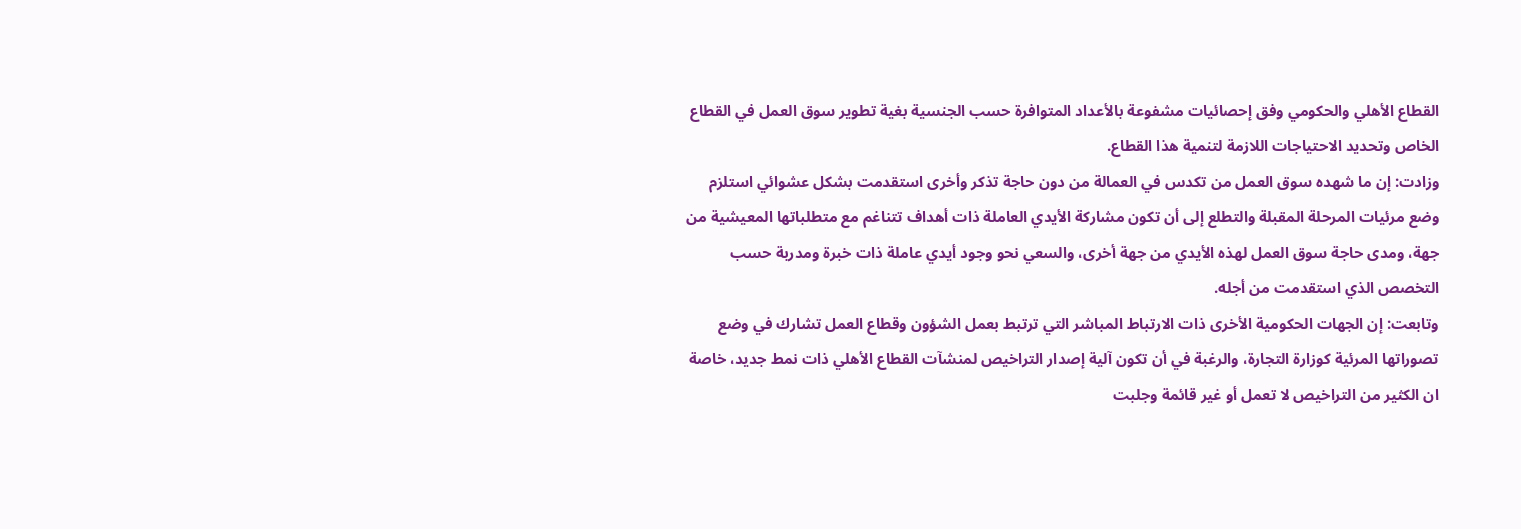القطاع الأهلي والحكومي وفق إحصائيات مشفوعة بالأعداد المتوافرة حسب الجنسية بغية تطوير سوق العمل في القطاع الخاص وتحديد الاحتياجات اللازمة لتنمية هذا القطاع.
وزادت: إن ما شهده سوق العمل من تكدس في العمالة من دون حاجة تذكر وأخرى استقدمت بشكل عشوائي استلزم وضع مرئيات المرحلة المقبلة والتطلع إلى أن تكون مشاركة الأيدي العاملة ذات أهداف تتناغم مع متطلباتها المعيشية من جهة، ومدى حاجة سوق العمل لهذه الأيدي من جهة أخرى، والسعي نحو وجود أيدي عاملة ذات خبرة ومدربة حسب التخصص الذي استقدمت من أجله.
وتابعت: إن الجهات الحكومية الأخرى ذات الارتباط المباشر التي ترتبط بعمل الشؤون وقطاع العمل تشارك في وضع تصوراتها المرئية كوزارة التجارة، والرغبة في أن تكون آلية إصدار التراخيص لمنشآت القطاع الأهلي ذات نمط جديد، خاصة ان الكثير من التراخيص لا تعمل أو غير قائمة وجلبت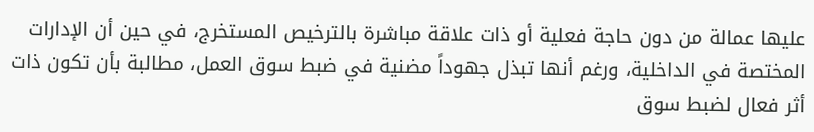عليها عمالة من دون حاجة فعلية أو ذات علاقة مباشرة بالترخيص المستخرج، في حين أن الإدارات المختصة في الداخلية، ورغم أنها تبذل جهوداً مضنية في ضبط سوق العمل، مطالبة بأن تكون ذات أثر فعال لضبط سوق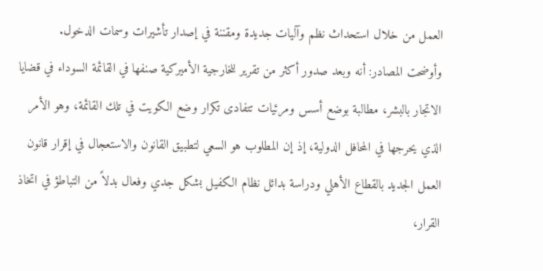العمل من خلال استحداث نظم وآليات جديدة ومقننة في إصدار تأشيرات وسمات الدخول.
وأوضحت المصادر: أنه وبعد صدور أكثر من تقرير للخارجية الأميركية صنفها في القائمة السوداء في قضايا الاتجار بالبشر، مطالبة بوضع أسس ومرئيات تتفادى تكرار وضع الكويت في تلك القائمة، وهو الأمر الذي يحرجها في المحافل الدولية، إذ إن المطلوب هو السعي لتطبيق القانون والاستعجال في إقرار قانون العمل الجديد بالقطاع الأهلي ودراسة بدائل نظام الكفيل بشكل جدي وفعال بدلاً من التباطؤ في اتخاذ القرار،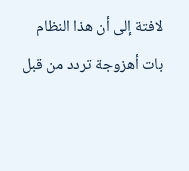لافتة إلى أن هذا النظام بات أهزوجة تردد من قبل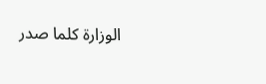الوزارة كلما صدر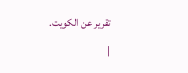تقرير عن الكويت.
|